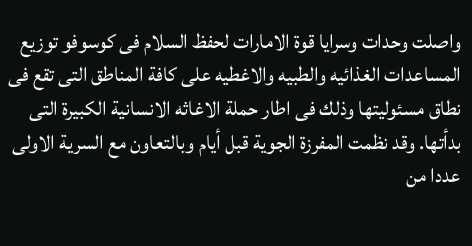واصلت وحدات وسرايا قوة الامارات لحفظ السلام فى كوسوفو توزيع المساعدات الغذائيه والطبيه والاغطيه على كافة المناطق التى تقع فى نطاق مسئوليتها وذلك فى اطار حملة الاغاثه الانسانية الكبيرة التى بدأتها. وقد نظمت المفرزة الجوية قبل أيام وبالتعاون مع السرية الاولى عددا من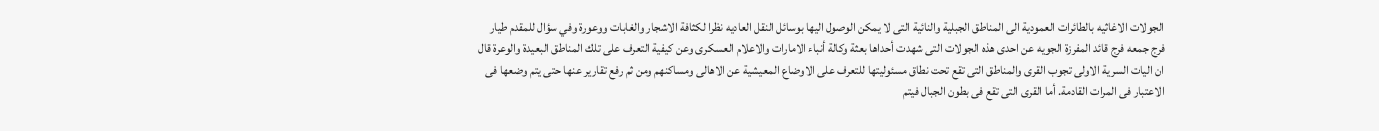الجولات الاغاثيه بالطائرات العمودية الى المناطق الجبلية والنائية التى لا يمكن الوصول اليها بوسائل النقل العاديه نظرا لكثافة الاشجار والغابات ووعورة وفي سؤال للمقدم طيار فرج جمعه فرج قائد المفرزة الجويه عن احدى هذه الجولات التى شهدت أحداها بعثة وكالة أنباء الامارات والاعلام العسكرى وعن كيفية التعرف على تلك المناطق البعيدة والوعرة قال ان اليات السرية الاولى تجوب القرى والمناطق التى تقع تحت نطاق مسئوليتها للتعرف على الاوضاع المعيشية عن الاهالى ومساكنهم ومن ثم رفع تقارير عنها حتى يتم وضعها فى الاعتبار فى المرات القادمة. أما القرى التى تقع فى بطون الجبال فيتم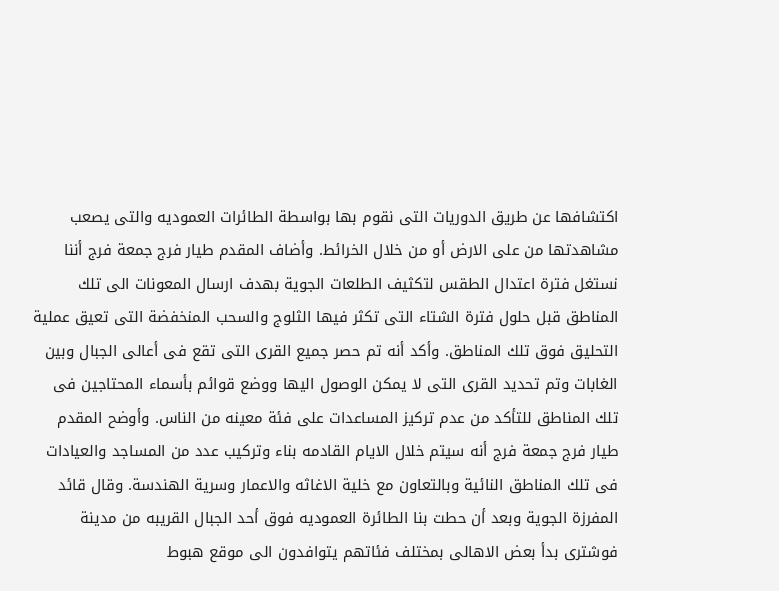اكتشافها عن طريق الدوريات التى نقوم بها بواسطة الطائرات العموديه والتى يصعب مشاهدتها من على الارض أو من خلال الخرائط. وأضاف المقدم طيار فرج جمعة فرج أننا نستغل فترة اعتدال الطقس لتكثيف الطلعات الجوية بهدف ارسال المعونات الى تلك المناطق قبل حلول فترة الشتاء التى تكثر فيها الثلوج والسحب المنخفضة التى تعيق عملية التحليق فوق تلك المناطق. وأكد أنه تم حصر جميع القرى التى تقع فى أعالى الجبال وبين الغابات وتم تحديد القرى التى لا يمكن الوصول اليها ووضع قوائم بأسماء المحتاجين فى تلك المناطق للتأكد من عدم تركيز المساعدات على فئة معينه من الناس. وأوضح المقدم طيار فرج جمعة فرج أنه سيتم خلال الايام القادمه بناء وتركيب عدد من المساجد والعيادات فى تلك المناطق النائية وبالتعاون مع خلية الاغاثه والاعمار وسرية الهندسة. وقال قائد المفرزة الجوية وبعد أن حطت بنا الطائرة العموديه فوق أحد الجبال القريبه من مدينة فوشترى بدأ بعض الاهالى بمختلف فئاتهم يتوافدون الى موقع هبوط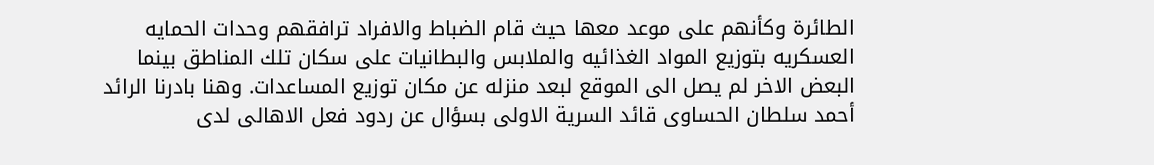الطائرة وكأنهم على موعد معها حيث قام الضباط والافراد ترافقهم وحدات الحمايه العسكريه بتوزيع المواد الغذائيه والملابس والبطانيات على سكان تلك المناطق بينما البعض الاخر لم يصل الى الموقع لبعد منزله عن مكان توزيع المساعدات. وهنا بادرنا الرائد أحمد سلطان الحساوى قائد السرية الاولى بسؤال عن ردود فعل الاهالى لدى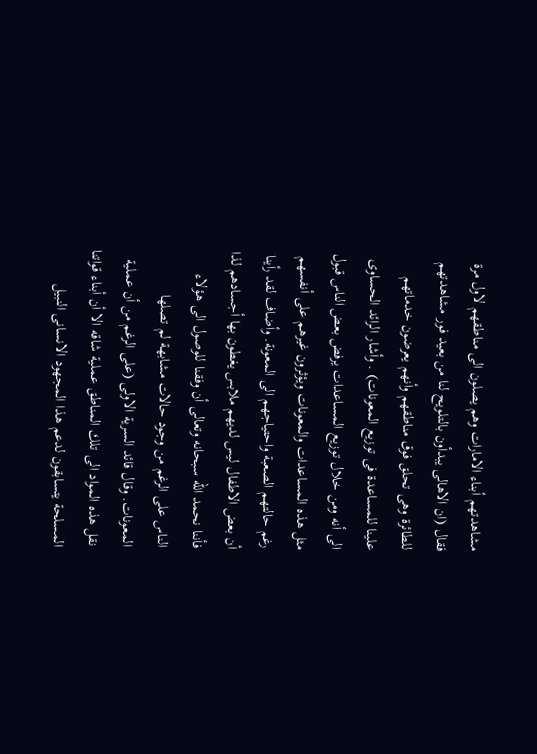مشاهدتهم أبناء الامارات وهم يصلون الى مناطقهم لاول مرة فقال (ان الاهالى يبدأون بالتلويح لنا من بعيد فور مشاهدتهم للطائرة وهى تحلق فوق مناطقهم وأنهم يعرضون خدماتهم علينا للمساعدة فى توزيع المعونات) . وأشار الرائد الحساوى الى أنه ومن خلال توزيع المساعدات يرفض بعض الناس قبول مثل هذه المساعدات والمعونات ويؤثرون غيرهم على أنفسهم رغم حالتهم الصعبة واحتياجهم الى المعونة. وأضاف لقد رأينا أن بعض الاطفال ليس لديهم ملابس يغطون بها أجسادهم لذا فأننا نحمد الله سبحانه وتعالى أن وفقنا للوصول الى هؤلاء الناس على الرغم من وجود حالات مشابهة لم تصلها المعونات. وقال قائد السرية الاولى (على الرغم من أن عملية نقل هذه المواد الى تلك المناطق عملية شاقه الا أن أبناء قواتنا المسلحة يتسابقون لدعم هذا المجهود الانسانى النبيل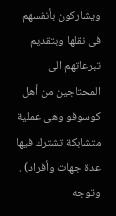ويشاركون بأنفسهم فى نقلها وبتقديم تبرعاتهم الى المحتاجين من أهل كوسوفو وهى عملية متشابكة تشترك فيها عدة جهات وأفراد) . وتوجه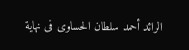الرائد أحمد سلطان الحساوى فى نهاية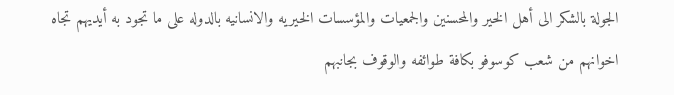الجولة بالشكر الى أهل الخير والمحسنين والجمعيات والمؤسسات الخيريه والانسانيه بالدوله على ما تجود به أيديهم تجاه اخوانهم من شعب كوسوفو بكافة طوائفه والوقوف بجانبهم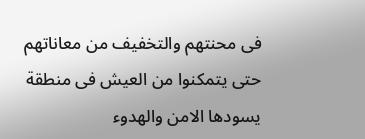فى محنتهم والتخفيف من معاناتهم حتى يتمكنوا من العيش فى منطقة يسودها الامن والهدوء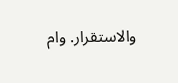والاستقرار. وام